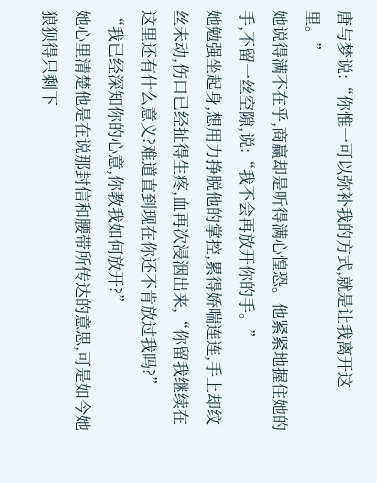唐与梦说:“你惟一可以弥补我的方式,就是让我离开这里。”
她说得满不在乎,商赢却是听得满心惶恐。他紧紧地握住她的手,不留一丝空隙,说:“我不会再放开你的手。”
她勉强坐起身,想用力挣脱他的掌控,累得娇喘连连,手上却纹丝未动,伤口已经扯得生疼,血再次浸洇出来,“你留我继续在这里还有什么意义?难道直到现在你还不肯放过我吗?”
“我已经深知你的心意,你教我如何放开?”
她心里清楚他是在说那封信和腰带所传达的意思,可是如今她狼狈得只剩下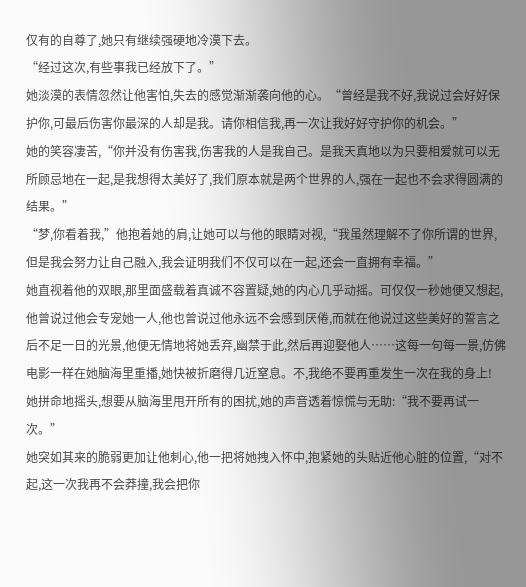仅有的自尊了,她只有继续强硬地冷漠下去。
“经过这次,有些事我已经放下了。”
她淡漠的表情忽然让他害怕,失去的感觉渐渐袭向他的心。“曾经是我不好,我说过会好好保护你,可最后伤害你最深的人却是我。请你相信我,再一次让我好好守护你的机会。”
她的笑容凄苦,“你并没有伤害我,伤害我的人是我自己。是我天真地以为只要相爱就可以无所顾忌地在一起,是我想得太美好了,我们原本就是两个世界的人,强在一起也不会求得圆满的结果。”
“梦,你看着我,”他抱着她的肩,让她可以与他的眼睛对视,“我虽然理解不了你所谓的世界,但是我会努力让自己融入,我会证明我们不仅可以在一起,还会一直拥有幸福。”
她直视着他的双眼,那里面盛载着真诚不容置疑,她的内心几乎动摇。可仅仅一秒她便又想起,他曾说过他会专宠她一人,他也曾说过他永远不会感到厌倦,而就在他说过这些美好的誓言之后不足一日的光景,他便无情地将她丢弃,幽禁于此,然后再迎娶他人……这每一句每一景,仿佛电影一样在她脑海里重播,她快被折磨得几近窒息。不,我绝不要再重发生一次在我的身上!
她拼命地摇头,想要从脑海里甩开所有的困扰,她的声音透着惊慌与无助:“我不要再试一次。”
她突如其来的脆弱更加让他刺心,他一把将她拽入怀中,抱紧她的头贴近他心脏的位置,“对不起,这一次我再不会莽撞,我会把你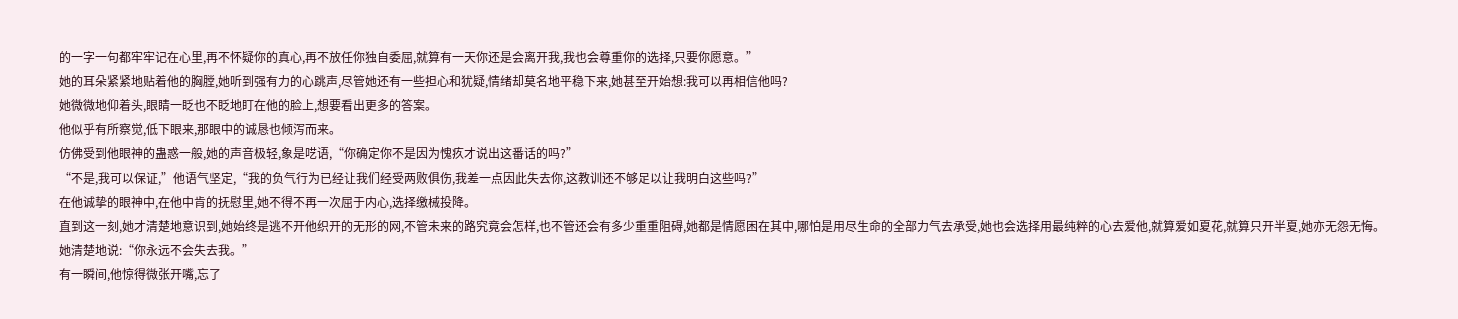的一字一句都牢牢记在心里,再不怀疑你的真心,再不放任你独自委屈,就算有一天你还是会离开我,我也会尊重你的选择,只要你愿意。”
她的耳朵紧紧地贴着他的胸膛,她听到强有力的心跳声,尽管她还有一些担心和犹疑,情绪却莫名地平稳下来,她甚至开始想:我可以再相信他吗?
她微微地仰着头,眼睛一眨也不眨地盯在他的脸上,想要看出更多的答案。
他似乎有所察觉,低下眼来,那眼中的诚恳也倾泻而来。
仿佛受到他眼神的蛊惑一般,她的声音极轻,象是呓语,“你确定你不是因为愧疚才说出这番话的吗?”
“不是,我可以保证,”他语气坚定,“我的负气行为已经让我们经受两败俱伤,我差一点因此失去你,这教训还不够足以让我明白这些吗?”
在他诚挚的眼神中,在他中肯的抚慰里,她不得不再一次屈于内心,选择缴械投降。
直到这一刻,她才清楚地意识到,她始终是逃不开他织开的无形的网,不管未来的路究竟会怎样,也不管还会有多少重重阻碍,她都是情愿困在其中,哪怕是用尽生命的全部力气去承受,她也会选择用最纯粹的心去爱他,就算爱如夏花,就算只开半夏,她亦无怨无悔。
她清楚地说:“你永远不会失去我。”
有一瞬间,他惊得微张开嘴,忘了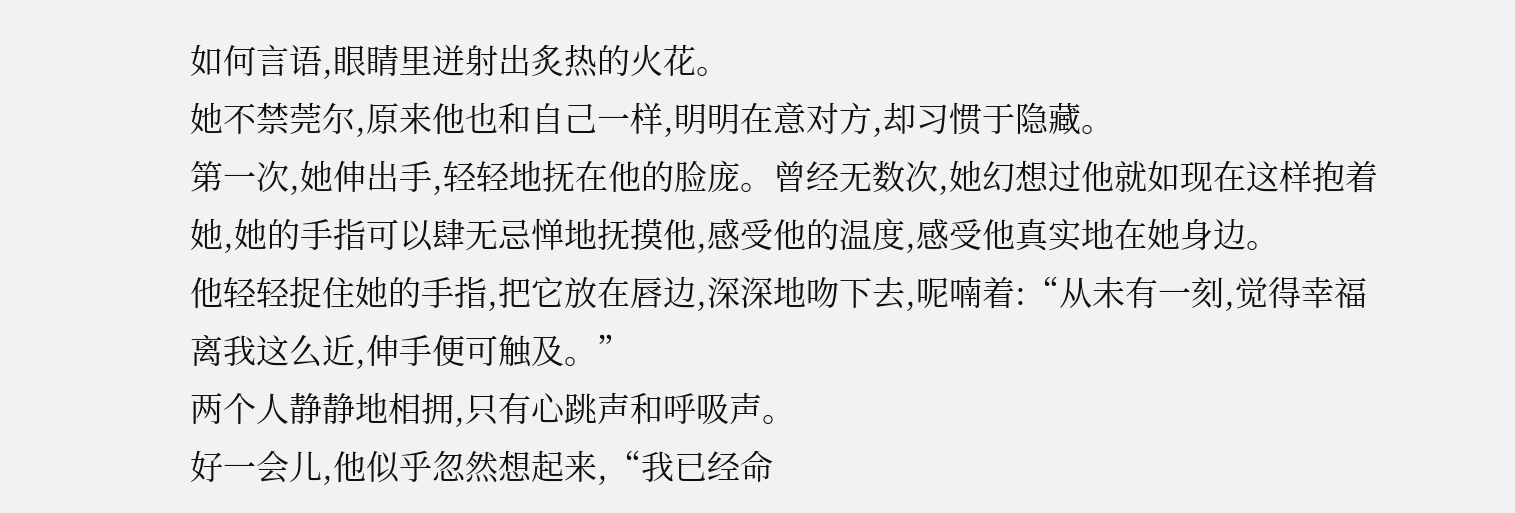如何言语,眼睛里迸射出炙热的火花。
她不禁莞尔,原来他也和自己一样,明明在意对方,却习惯于隐藏。
第一次,她伸出手,轻轻地抚在他的脸庞。曾经无数次,她幻想过他就如现在这样抱着她,她的手指可以肆无忌惮地抚摸他,感受他的温度,感受他真实地在她身边。
他轻轻捉住她的手指,把它放在唇边,深深地吻下去,呢喃着:“从未有一刻,觉得幸福离我这么近,伸手便可触及。”
两个人静静地相拥,只有心跳声和呼吸声。
好一会儿,他似乎忽然想起来,“我已经命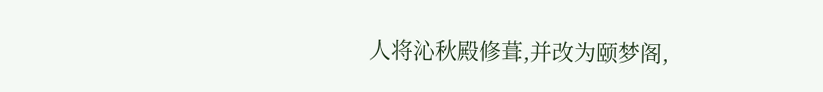人将沁秋殿修葺,并改为颐梦阁,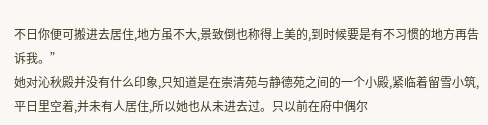不日你便可搬进去居住,地方虽不大,景致倒也称得上美的,到时候要是有不习惯的地方再告诉我。”
她对沁秋殿并没有什么印象,只知道是在崇清苑与静德苑之间的一个小殿,紧临着留雪小筑,平日里空着,并未有人居住,所以她也从未进去过。只以前在府中偶尔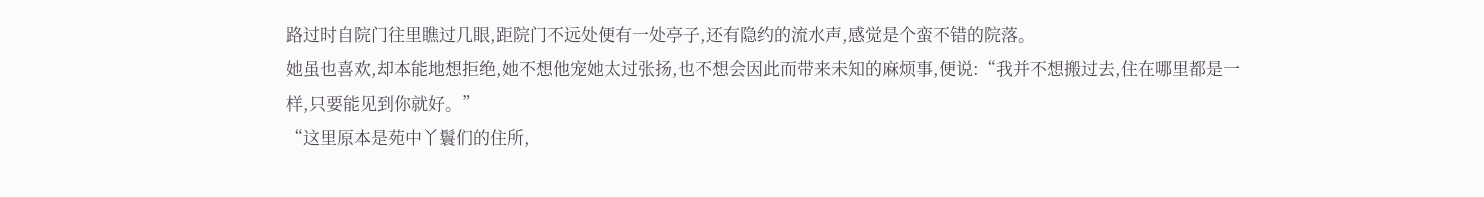路过时自院门往里瞧过几眼,距院门不远处便有一处亭子,还有隐约的流水声,感觉是个蛮不错的院落。
她虽也喜欢,却本能地想拒绝,她不想他宠她太过张扬,也不想会因此而带来未知的麻烦事,便说:“我并不想搬过去,住在哪里都是一样,只要能见到你就好。”
“这里原本是苑中丫鬟们的住所,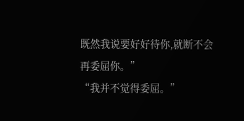既然我说要好好待你,就断不会再委屈你。”
“我并不觉得委屈。”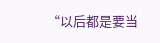“以后都是要当